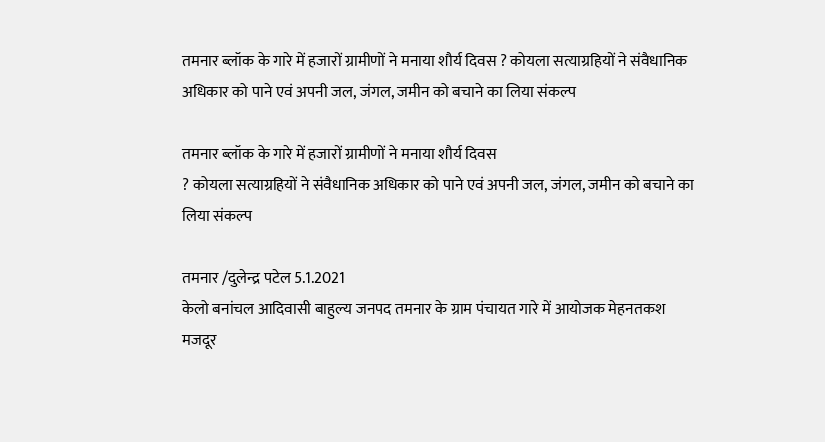तमनार ब्लॉक के गारे में हजारों ग्रामीणों ने मनाया शौर्य दिवस ? कोयला सत्याग्रहियों ने संवैधानिक अधिकार को पाने एवं अपनी जल, जंगल, जमीन को बचाने का लिया संकल्प

तमनार ब्लॉक के गारे में हजारों ग्रामीणों ने मनाया शौर्य दिवस
? कोयला सत्याग्रहियों ने संवैधानिक अधिकार को पाने एवं अपनी जल, जंगल, जमीन को बचाने का लिया संकल्प

तमनार /दुलेन्द्र पटेल 5.1.2021
केलो बनांचल आदिवासी बाहुल्य जनपद तमनार के ग्राम पंचायत गारे में आयोजक मेहनतकश मजदूर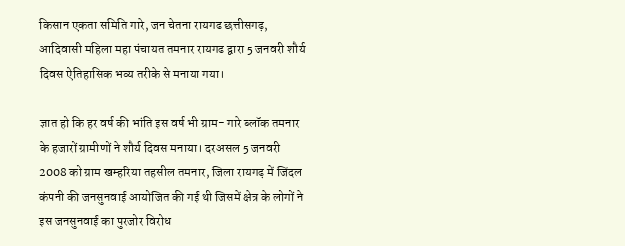किसान एकता समिति गारे, जन चेतना रायगढ छत्तीसगढ़, आदिवासी महिला महा पंचायत तमनार रायगढ द्वारा 5 जनवरी शौर्य दिवस ऐतिहासिक भव्य तरीके से मनाया गया।

ज्ञात हो कि हर वर्ष की भांति इस वर्ष भी ग्राम- गारे ब्लॉक तमनार के हजारों ग्रामीणों ने शौर्य दिवस मनाया। दरअसल 5 जनवरी 2008 को ग्राम खम्हरिया तहसील तमनार, जिला रायगढ़ में जिंदल कंपनी की जनसुनवाई आयोजित की गई थी जिसमें क्षेत्र के लोगों ने इस जनसुनवाई का पुरजोर विरोध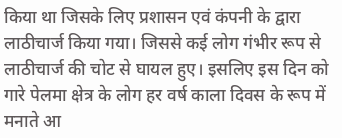किया था जिसके लिए प्रशासन एवं कंपनी के द्वारा लाठीचार्ज किया गया। जिससे कई लोग गंभीर रूप से लाठीचार्ज की चोट से घायल हुए। इसलिए इस दिन को गारे पेलमा क्षेत्र के लोग हर वर्ष काला दिवस के रूप में मनाते आ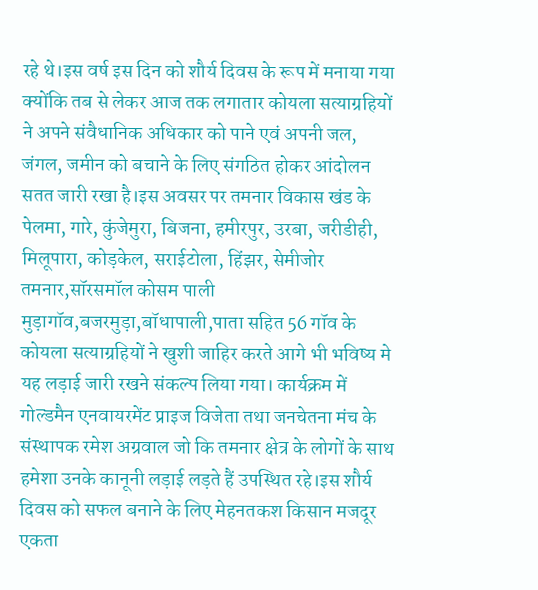रहे थे।इस वर्ष इस दिन को शौर्य दिवस के रूप में मनाया गया क्योंकि तब से लेकर आज तक लगातार कोयला सत्याग्रहियों ने अपने संवैधानिक अधिकार को पाने एवं अपनी जल, जंगल, जमीन को बचाने के लिए संगठित होकर आंदोलन सतत जारी रखा है।इस अवसर पर तमनार विकास खंड के पेलमा, गारे, कुंजेमुरा, बिजना, हमीरपुर, उरबा, जरीडीही, मिलूपारा, कोड़केल, सराईटोला, हिंझर, सेमीजोर तमनार,सॉरसमॉल कोसम पाली मुड़ागॉव,बजरमुड़ा,बॉधापाली,पाता सहित 56 गॉव के कोयला सत्याग्रहियों ने खुशी जाहिर करते आगे भी भविष्य मे यह लड़ाई जारी रखने संकल्प लिया गया। कार्यक्रम में गोल्डमैन एनवायरमेंट प्राइज विजेता तथा जनचेतना मंच के संस्थापक रमेश अग्रवाल जो कि तमनार क्षेत्र के लोगों के साथ हमेशा उनके कानूनी लड़ाई लड़ते हैं उपस्थित रहे।इस शौर्य दिवस को सफल बनाने के लिए मेहनतकश किसान मजदूर एकता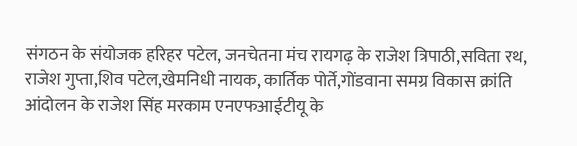संगठन के संयोजक हरिहर पटेल, जनचेतना मंच रायगढ़ के राजेश त्रिपाठी,सविता रथ, राजेश गुप्ता,शिव पटेल,खेमनिधी नायक, कार्तिक पोर्ते,गोंडवाना समग्र विकास क्रांति आंदोलन के राजेश सिंह मरकाम एनएफआईटीयू के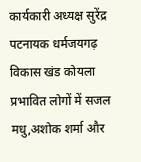कार्यकारी अध्यक्ष सुरेंद्र पटनायक धर्मजयगढ़ विकास खंड कोयला
प्रभावित लोगों में सजल मधु,अशोक शर्मा और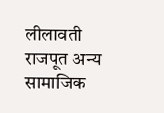लीलावती राजपूत अन्य सामाजिक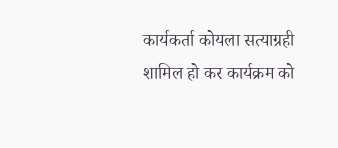कार्यकर्ता कोयला सत्याग्रही शामिल हो कर कार्यक्रम को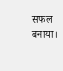सफल बनाया।